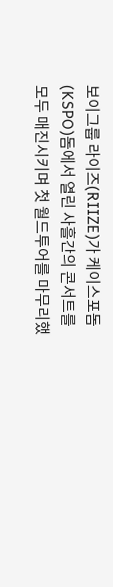보이그룹 라이즈(RIIZE)가 케이스포돔(KSPO)돔에서 열린 사흘간의 콘서트를 모두 매진시키며 첫 월드투어를 마무리했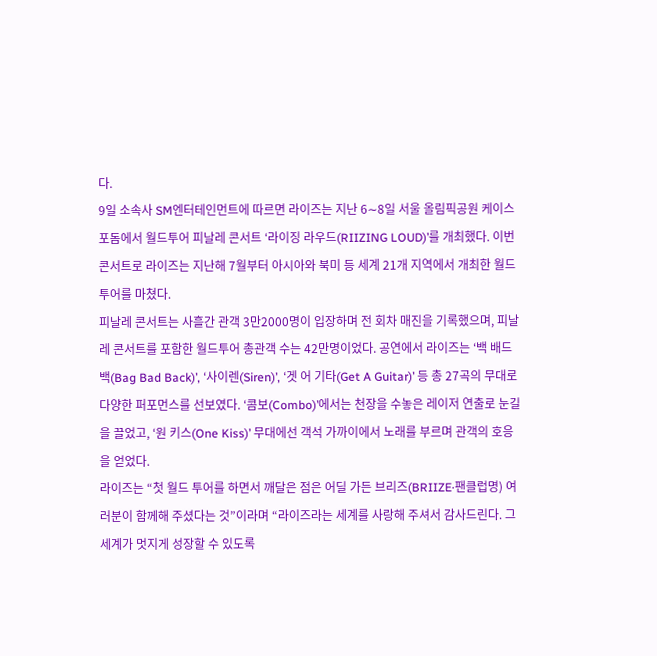다.
9일 소속사 SM엔터테인먼트에 따르면 라이즈는 지난 6∼8일 서울 올림픽공원 케이스포돔에서 월드투어 피날레 콘서트 ‘라이징 라우드(RIIZING LOUD)’를 개최했다. 이번 콘서트로 라이즈는 지난해 7월부터 아시아와 북미 등 세계 21개 지역에서 개최한 월드투어를 마쳤다.
피날레 콘서트는 사흘간 관객 3만2000명이 입장하며 전 회차 매진을 기록했으며, 피날레 콘서트를 포함한 월드투어 총관객 수는 42만명이었다. 공연에서 라이즈는 ‘백 배드 백(Bag Bad Back)’, ‘사이렌(Siren)’, ‘겟 어 기타(Get A Guitar)’ 등 총 27곡의 무대로 다양한 퍼포먼스를 선보였다. ‘콤보(Combo)’에서는 천장을 수놓은 레이저 연출로 눈길을 끌었고, ‘원 키스(One Kiss)’ 무대에선 객석 가까이에서 노래를 부르며 관객의 호응을 얻었다.
라이즈는 “첫 월드 투어를 하면서 깨달은 점은 어딜 가든 브리즈(BRIIZE·팬클럽명) 여러분이 함께해 주셨다는 것”이라며 “라이즈라는 세계를 사랑해 주셔서 감사드린다. 그 세계가 멋지게 성장할 수 있도록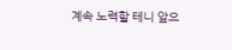계속 노력할 테니 앞으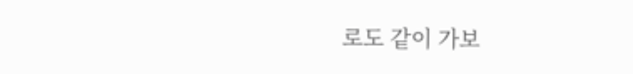로도 같이 가보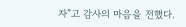자”고 감사의 마음을 전했다.